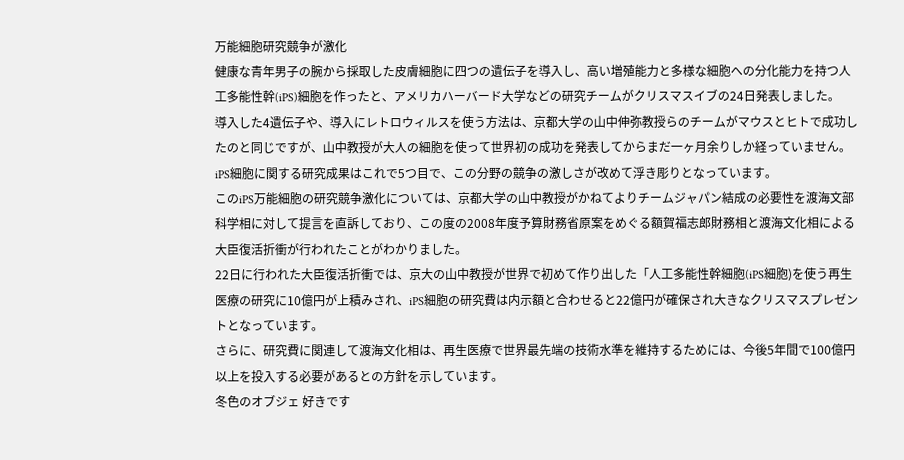万能細胞研究競争が激化
健康な青年男子の腕から採取した皮膚細胞に四つの遺伝子を導入し、高い増殖能力と多様な細胞への分化能力を持つ人工多能性幹(iPS)細胞を作ったと、アメリカハーバード大学などの研究チームがクリスマスイブの24日発表しました。
導入した4遺伝子や、導入にレトロウィルスを使う方法は、京都大学の山中伸弥教授らのチームがマウスとヒトで成功したのと同じですが、山中教授が大人の細胞を使って世界初の成功を発表してからまだ一ヶ月余りしか経っていません。iPS細胞に関する研究成果はこれで5つ目で、この分野の競争の激しさが改めて浮き彫りとなっています。
このiPS万能細胞の研究競争激化については、京都大学の山中教授がかねてよりチームジャパン結成の必要性を渡海文部科学相に対して提言を直訴しており、この度の2008年度予算財務省原案をめぐる額賀福志郎財務相と渡海文化相による大臣復活折衝が行われたことがわかりました。
22日に行われた大臣復活折衝では、京大の山中教授が世界で初めて作り出した「人工多能性幹細胞(iPS細胞)を使う再生医療の研究に10億円が上積みされ、iPS細胞の研究費は内示額と合わせると22億円が確保され大きなクリスマスプレゼントとなっています。
さらに、研究費に関連して渡海文化相は、再生医療で世界最先端の技術水準を維持するためには、今後5年間で100億円以上を投入する必要があるとの方針を示しています。
冬色のオブジェ 好きです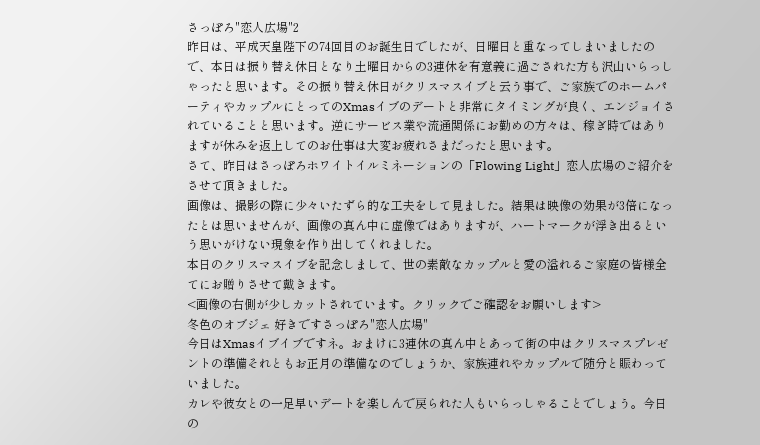さっぽろ"恋人広場"2
昨日は、平成天皇陛下の74回目のお誕生日でしたが、日曜日と重なってしまいましたので、本日は振り替え休日となり土曜日からの3連休を有意義に過ごされた方も沢山いらっしゃったと思います。その振り替え休日がクリスマスイブと云う事で、ご家族でのホームパーティやカップルにとってのXmasイブのデートと非常にタイミングが良く、エンジョイされていることと思います。逆にサービス業や流通関係にお勤めの方々は、稼ぎ時ではありますが休みを返上してのお仕事は大変お疲れさまだったと思います。
さて、昨日はさっぽろホワイトイルミネーションの「Flowing Light」恋人広場のご紹介をさせて頂きました。
画像は、撮影の際に少々いたずら的な工夫をして見ました。結果は映像の効果が3倍になったとは思いませんが、画像の真ん中に虚像ではありますが、ハートマークが浮き出るという思いがけない現象を作り出してくれました。
本日のクリスマスイブを記念しまして、世の素敵なカップルと愛の溢れるご家庭の皆様全てにお贈りさせて戴きます。
<画像の右側が少しカットされています。クリックでご確認をお願いします>
冬色のオブジェ 好きですさっぽろ"恋人広場"
今日はXmasイブイブですネ。おまけに3連休の真ん中とあって街の中はクリスマスプレゼントの準備それともお正月の準備なのでしょうか、家族連れやカップルで随分と賑わっていました。
カレや彼女との一足早いデートを楽しんで戻られた人もいらっしゃることでしょう。今日の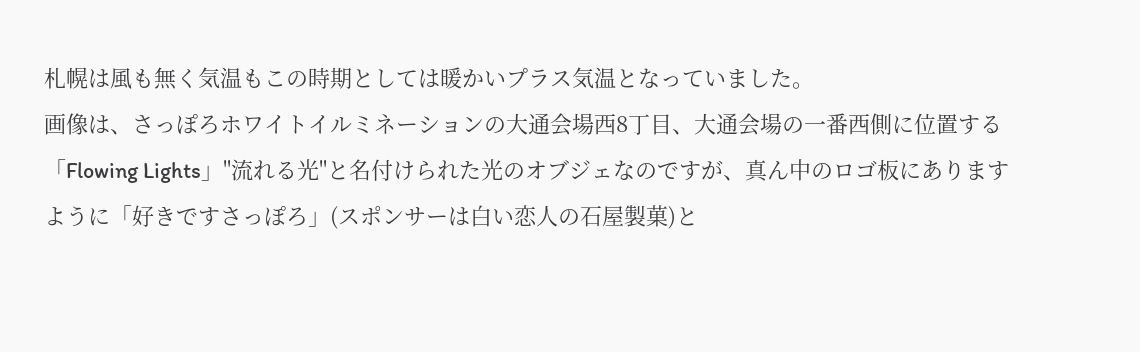札幌は風も無く気温もこの時期としては暖かいプラス気温となっていました。
画像は、さっぽろホワイトイルミネーションの大通会場西8丁目、大通会場の一番西側に位置する「Flowing Lights」"流れる光"と名付けられた光のオブジェなのですが、真ん中のロゴ板にありますように「好きですさっぽろ」(スポンサーは白い恋人の石屋製菓)と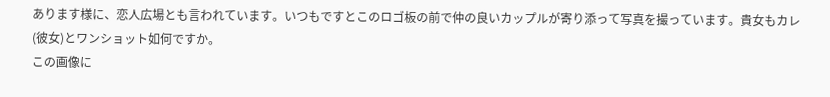あります様に、恋人広場とも言われています。いつもですとこのロゴ板の前で仲の良いカップルが寄り添って写真を撮っています。貴女もカレ(彼女)とワンショット如何ですか。
この画像に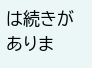は続きがありま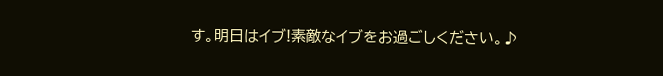す。明日はイブ!素敵なイブをお過ごしください。♪